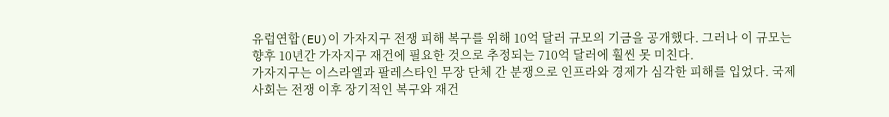유럽연합(EU)이 가자지구 전쟁 피해 복구를 위해 10억 달러 규모의 기금을 공개했다. 그러나 이 규모는 향후 10년간 가자지구 재건에 필요한 것으로 추정되는 710억 달러에 훨씬 못 미친다.
가자지구는 이스라엘과 팔레스타인 무장 단체 간 분쟁으로 인프라와 경제가 심각한 피해를 입었다. 국제사회는 전쟁 이후 장기적인 복구와 재건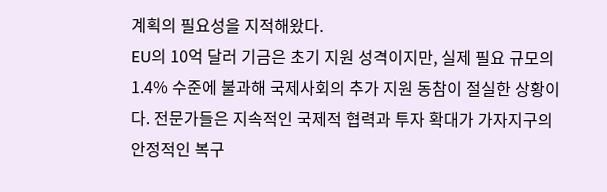계획의 필요성을 지적해왔다.
EU의 10억 달러 기금은 초기 지원 성격이지만, 실제 필요 규모의 1.4% 수준에 불과해 국제사회의 추가 지원 동참이 절실한 상황이다. 전문가들은 지속적인 국제적 협력과 투자 확대가 가자지구의 안정적인 복구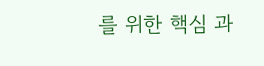를 위한 핵심 과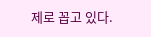제로 꼽고 있다.